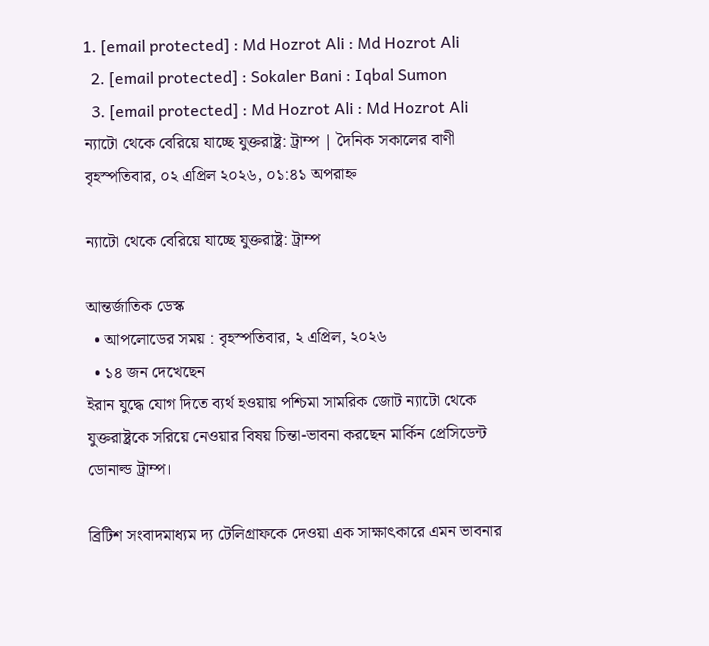1. [email protected] : Md Hozrot Ali : Md Hozrot Ali
  2. [email protected] : Sokaler Bani : Iqbal Sumon
  3. [email protected] : Md Hozrot Ali : Md Hozrot Ali
ন্যাটো থেকে বেরিয়ে যাচ্ছে যুক্তরাষ্ট্র: ট্রাম্প | দৈনিক সকালের বাণী
বৃহস্পতিবার, ০২ এপ্রিল ২০২৬, ০১:৪১ অপরাহ্ন

ন্যাটো থেকে বেরিয়ে যাচ্ছে যুক্তরাষ্ট্র: ট্রাম্প

আন্তর্জাতিক ডেস্ক
  • আপলোডের সময় : বৃহস্পতিবার, ২ এপ্রিল, ২০২৬
  • ১৪ জন দেখেছেন
ইরান যুদ্ধে যোগ দিতে ব্যর্থ হওয়ায় পশ্চিমা সামরিক জোট ন্যাটো থেকে যুক্তরাষ্ট্রকে সরিয়ে নেওয়ার বিষয় চিন্তা-ভাবনা করছেন মার্কিন প্রেসিডেন্ট ডোনাল্ড ট্রাম্প।

ব্রিটিশ সংবাদমাধ্যম দ্য টেলিগ্রাফকে দেওয়া এক সাক্ষাৎকারে এমন ভাবনার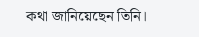কথা জানিয়েছেন তিনি।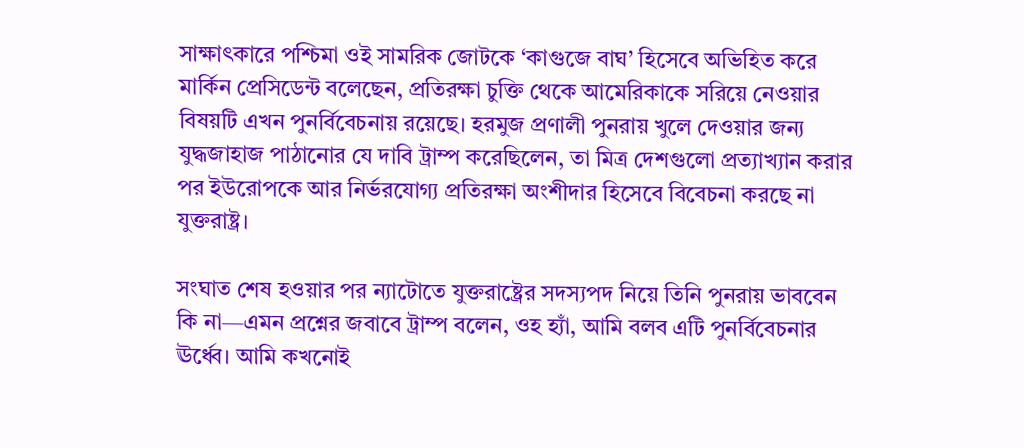সাক্ষাৎকারে পশ্চিমা ওই সামরিক জোটকে ‘কাগুজে বাঘ’ হিসেবে অভিহিত করে মার্কিন প্রেসিডেন্ট বলেছেন, প্রতিরক্ষা চুক্তি থেকে আমেরিকাকে সরিয়ে নেওয়ার বিষয়টি এখন পুনর্বিবেচনায় রয়েছে। হরমুজ প্রণালী পুনরায় খুলে দেওয়ার জন্য যুদ্ধজাহাজ পাঠানোর যে দাবি ট্রাম্প করেছিলেন, তা মিত্র দেশগুলো প্রত্যাখ্যান করার পর ইউরোপকে আর নির্ভরযোগ্য প্রতিরক্ষা অংশীদার হিসেবে বিবেচনা করছে না যুক্তরাষ্ট্র।

সংঘাত শেষ হওয়ার পর ন্যাটোতে যুক্তরাষ্ট্রের সদস্যপদ নিয়ে তিনি পুনরায় ভাববেন কি না—এমন প্রশ্নের জবাবে ট্রাম্প বলেন, ওহ হ্যাঁ, আমি বলব এটি পুনর্বিবেচনার ঊর্ধ্বে। আমি কখনোই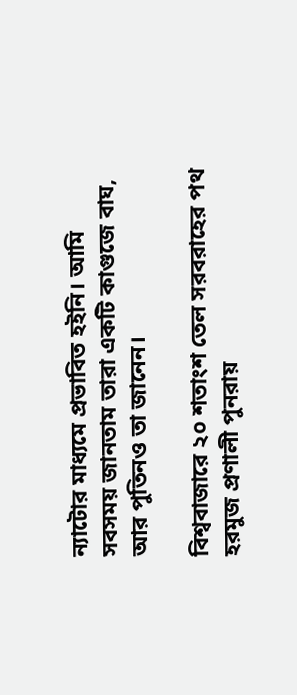ন্যাটোর মাধ্যমে প্রভাবিত হইনি। আমি সবসময় জানতাম তারা একটি কাগুজে বাঘ, আর পুতিনও তা জানেন।

বিশ্ববাজারে ২০ শতাংশ তেল সরবরাহের পথ হরমুজ প্রণালী পুনরায়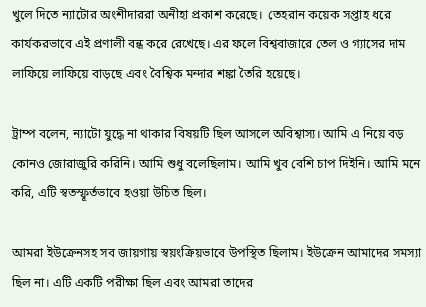খুলে দিতে ন্যাটোর অংশীদাররা অনীহা প্রকাশ করেছে।  তেহরান কয়েক সপ্তাহ ধরে কার্যকরভাবে এই প্রণালী বন্ধ করে রেখেছে। এর ফলে বিশ্ববাজারে তেল ও গ্যাসের দাম লাফিয়ে লাফিয়ে বাড়ছে এবং বৈশ্বিক মন্দার শঙ্কা তৈরি হয়েছে।

ট্রাম্প বলেন, ন্যাটো যুদ্ধে না থাকার বিষয়টি ছিল আসলে অবিশ্বাস্য। আমি এ নিয়ে বড় কোনও জোরাজুরি করিনি। আমি শুধু বলেছিলাম। আমি খুব বেশি চাপ দিইনি। আমি মনে করি, এটি স্বতস্ফূর্তভাবে হওয়া উচিত ছিল।

আমরা ইউক্রেনসহ সব জায়গায় স্বয়ংক্রিয়ভাবে উপস্থিত ছিলাম। ইউক্রেন আমাদের সমস্যা ছিল না। এটি একটি পরীক্ষা ছিল এবং আমরা তাদের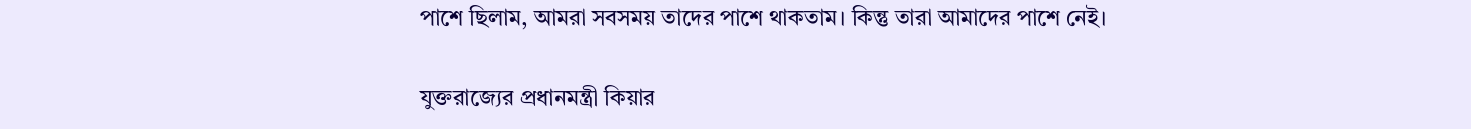পাশে ছিলাম, আমরা সবসময় তাদের পাশে থাকতাম। কিন্তু তারা আমাদের পাশে নেই।

যুক্তরাজ্যের প্রধানমন্ত্রী কিয়ার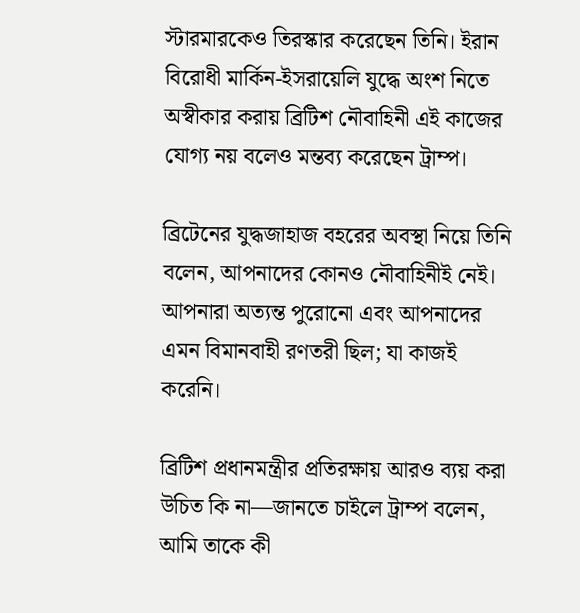স্টারমারকেও তিরস্কার করেছেন তিনি। ইরান বিরোধী মার্কিন-ইসরায়েলি যুদ্ধে অংশ নিতে অস্বীকার করায় ব্রিটিশ নৌবাহিনী এই কাজের যোগ্য নয় বলেও মন্তব্য করেছেন ট্রাম্প।

ব্রিটেনের যুদ্ধজাহাজ বহরের অবস্থা নিয়ে তিনি বলেন, আপনাদের কোনও নৌবাহিনীই নেই। আপনারা অত্যন্ত পুরোনো এবং আপনাদের এমন বিমানবাহী রণতরী ছিল; যা কাজই করেনি।

ব্রিটিশ প্রধানমন্ত্রীর প্রতিরক্ষায় আরও ব্যয় করা উচিত কি না—জানতে চাইলে ট্রাম্প বলেন, আমি তাকে কী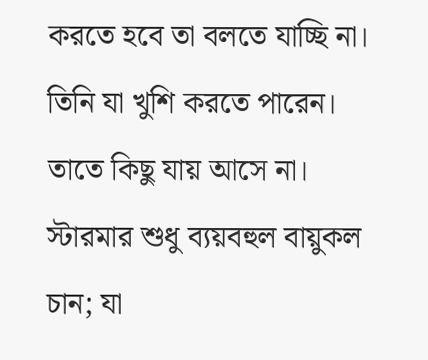করতে হবে তা বলতে যাচ্ছি না। তিনি যা খুশি করতে পারেন। তাতে কিছু যায় আসে না। স্টারমার শুধু ব্যয়বহুল বায়ুকল চান; যা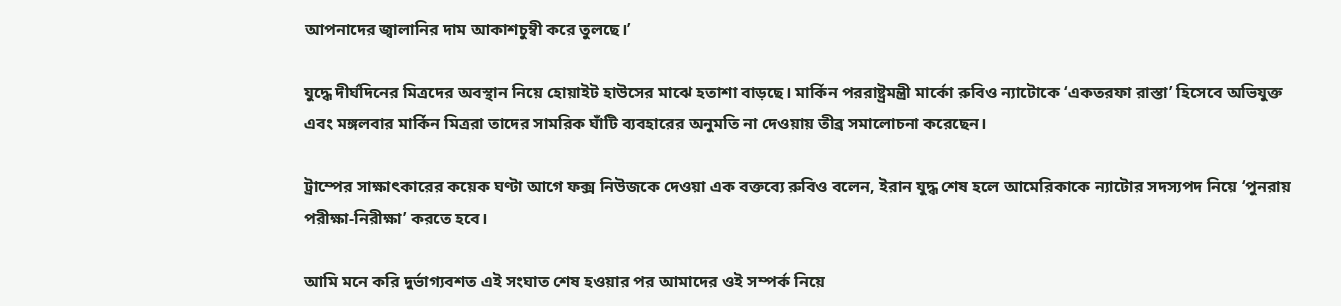আপনাদের জ্বালানির দাম আকাশচুম্বী করে তুলছে।’

যুদ্ধে দীর্ঘদিনের মিত্রদের অবস্থান নিয়ে হোয়াইট হাউসের মাঝে হতাশা বাড়ছে। মার্কিন পররাষ্ট্রমন্ত্রী মার্কো রুবিও ন্যাটোকে ‘একতরফা রাস্তা’ হিসেবে অভিযুক্ত এবং মঙ্গলবার মার্কিন মিত্ররা তাদের সামরিক ঘাঁটি ব্যবহারের অনুমতি না দেওয়ায় তীব্র সমালোচনা করেছেন।

ট্রাম্পের সাক্ষাৎকারের কয়েক ঘণ্টা আগে ফক্স নিউজকে দেওয়া এক বক্তব্যে রুবিও বলেন, ইরান যুদ্ধ শেষ হলে আমেরিকাকে ন্যাটোর সদস্যপদ নিয়ে ‘পুনরায় পরীক্ষা-নিরীক্ষা’ করতে হবে।

আমি মনে করি দুর্ভাগ্যবশত এই সংঘাত শেষ হওয়ার পর আমাদের ওই সম্পর্ক নিয়ে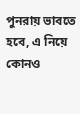পুনরায় ভাবতে হবে, এ নিয়ে কোনও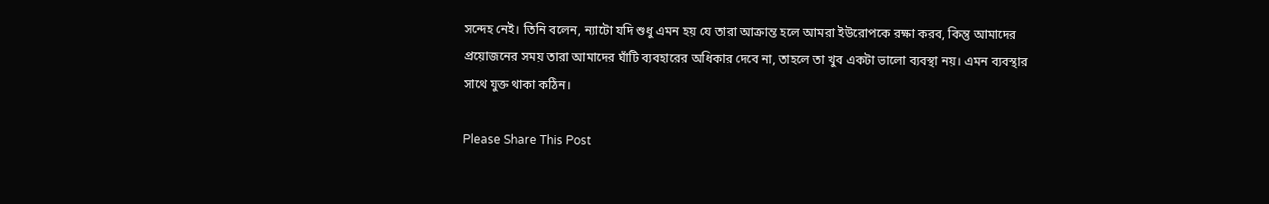সন্দেহ নেই। তিনি বলেন, ন্যাটো যদি শুধু এমন হয় যে তারা আক্রান্ত হলে আমরা ইউরোপকে রক্ষা করব, কিন্তু আমাদের প্রয়োজনের সময় তারা আমাদের ঘাঁটি ব্যবহারের অধিকার দেবে না, তাহলে তা খুব একটা ভালো ব্যবস্থা নয়। এমন ব্যবস্থার সাথে যুক্ত থাকা কঠিন।

Please Share This Post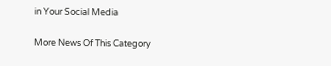in Your Social Media

More News Of This Category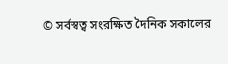© সর্বস্বত্ব সংরক্ষিত দৈনিক সকালের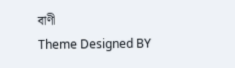বাণী
Theme Designed BY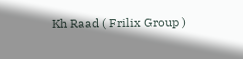Kh Raad ( Frilix Group )